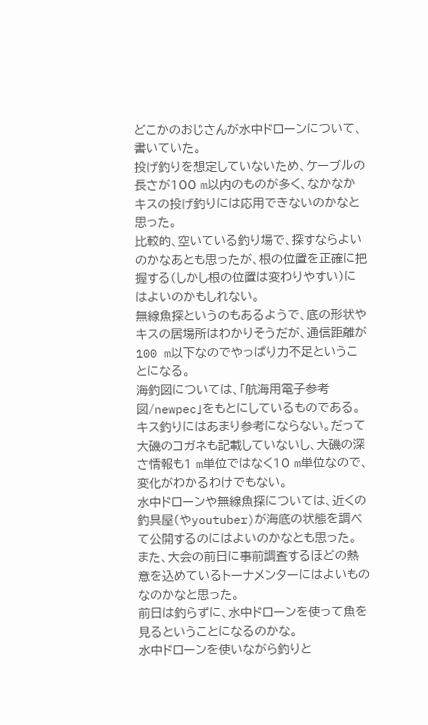どこかのおじさんが水中ドローンについて、書いていた。
投げ釣りを想定していないため、ケーブルの長さが100 m以内のものが多く、なかなかキスの投げ釣りには応用できないのかなと思った。
比較的、空いている釣り場で、探すならよいのかなあとも思ったが、根の位置を正確に把握する(しかし根の位置は変わりやすい)にはよいのかもしれない。
無線魚探というのもあるようで、底の形状やキスの居場所はわかりそうだが、通信距離が100 m以下なのでやっぱり力不足ということになる。
海釣図については、「航海用電子参考図/newpec」をもとにしているものである。
キス釣りにはあまり参考にならない。だって大磯のコガネも記載していないし、大磯の深さ情報も1 m単位ではなく10 m単位なので、変化がわかるわけでもない。
水中ドローンや無線魚探については、近くの釣具屋(やyoutuber)が海底の状態を調べて公開するのにはよいのかなとも思った。
また、大会の前日に事前調査するほどの熱意を込めているトーナメンターにはよいものなのかなと思った。
前日は釣らずに、水中ドローンを使って魚を見るということになるのかな。
水中ドローンを使いながら釣りと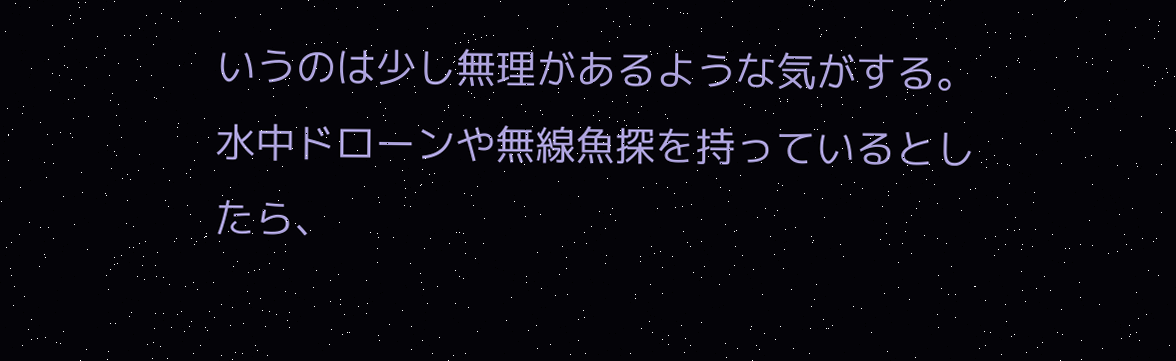いうのは少し無理があるような気がする。
水中ドローンや無線魚探を持っているとしたら、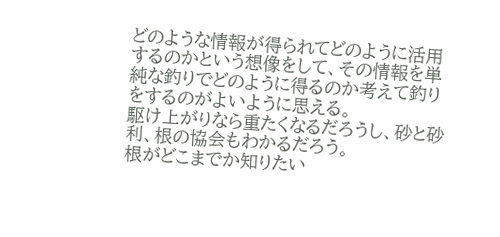どのような情報が得られてどのように活用するのかという想像をして、その情報を単純な釣りでどのように得るのか考えて釣りをするのがよいように思える。
駆け上がりなら重たくなるだろうし、砂と砂利、根の協会もわかるだろう。
根がどこまでか知りたい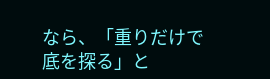なら、「重りだけで底を探る」と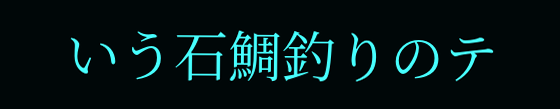いう石鯛釣りのテ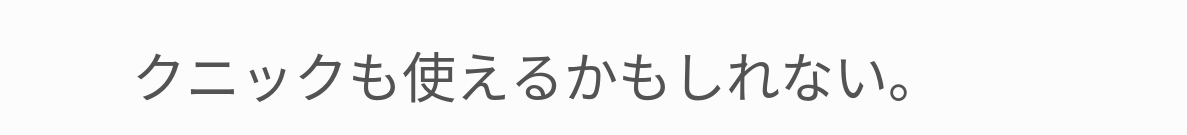クニックも使えるかもしれない。